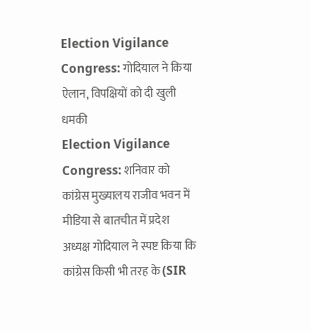Election Vigilance Congress: गोदियाल ने किया ऐलान, विपक्षियों को दी खुली धमकी
Election Vigilance Congress: शनिवार को कांग्रेस मुख्यालय राजीव भवन में मीडिया से बातचीत में प्रदेश अध्यक्ष गोदियाल ने स्पष्ट किया कि कांग्रेस किसी भी तरह के (SIR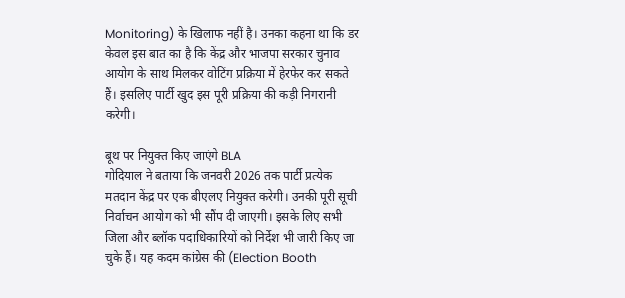Monitoring) के खिलाफ नहीं है। उनका कहना था कि डर केवल इस बात का है कि केंद्र और भाजपा सरकार चुनाव आयोग के साथ मिलकर वोटिंग प्रक्रिया में हेरफेर कर सकते हैं। इसलिए पार्टी खुद इस पूरी प्रक्रिया की कड़ी निगरानी करेगी।

बूथ पर नियुक्त किए जाएंगे BLA
गोदियाल ने बताया कि जनवरी 2026 तक पार्टी प्रत्येक मतदान केंद्र पर एक बीएलए नियुक्त करेगी। उनकी पूरी सूची निर्वाचन आयोग को भी सौंप दी जाएगी। इसके लिए सभी जिला और ब्लॉक पदाधिकारियों को निर्देश भी जारी किए जा चुके हैं। यह कदम कांग्रेस की (Election Booth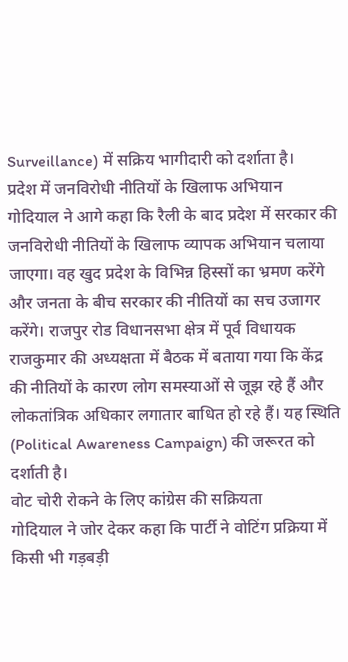Surveillance) में सक्रिय भागीदारी को दर्शाता है।
प्रदेश में जनविरोधी नीतियों के खिलाफ अभियान
गोदियाल ने आगे कहा कि रैली के बाद प्रदेश में सरकार की जनविरोधी नीतियों के खिलाफ व्यापक अभियान चलाया जाएगा। वह खुद प्रदेश के विभिन्न हिस्सों का भ्रमण करेंगे और जनता के बीच सरकार की नीतियों का सच उजागर करेंगे। राजपुर रोड विधानसभा क्षेत्र में पूर्व विधायक राजकुमार की अध्यक्षता में बैठक में बताया गया कि केंद्र की नीतियों के कारण लोग समस्याओं से जूझ रहे हैं और लोकतांत्रिक अधिकार लगातार बाधित हो रहे हैं। यह स्थिति (Political Awareness Campaign) की जरूरत को दर्शाती है।
वोट चोरी रोकने के लिए कांग्रेस की सक्रियता
गोदियाल ने जोर देकर कहा कि पार्टी ने वोटिंग प्रक्रिया में किसी भी गड़बड़ी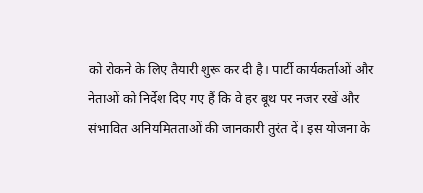को रोकने के लिए तैयारी शुरू कर दी है। पार्टी कार्यकर्ताओं और नेताओं को निर्देश दिए गए हैं कि वे हर बूथ पर नजर रखें और संभावित अनियमितताओं की जानकारी तुरंत दें। इस योजना के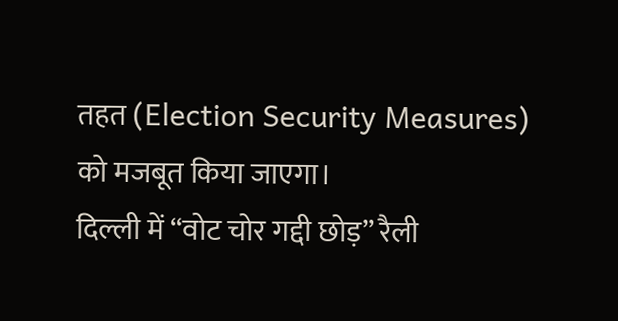तहत (Election Security Measures) को मजबूत किया जाएगा।
दिल्ली में “वोट चोर गद्दी छोड़” रैली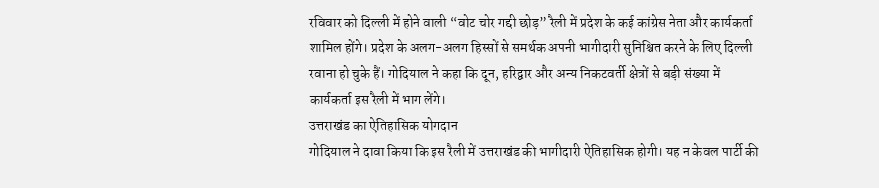रविवार को दिल्ली में होने वाली “वोट चोर गद्दी छोड़” रैली में प्रदेश के कई कांग्रेस नेता और कार्यकर्ता शामिल होंगे। प्रदेश के अलग-अलग हिस्सों से समर्थक अपनी भागीदारी सुनिश्चित करने के लिए दिल्ली रवाना हो चुके हैं। गोदियाल ने कहा कि दून, हरिद्वार और अन्य निकटवर्ती क्षेत्रों से बड़ी संख्या में कार्यकर्ता इस रैली में भाग लेंगे।
उत्तराखंड का ऐतिहासिक योगदान
गोदियाल ने दावा किया कि इस रैली में उत्तराखंड की भागीदारी ऐतिहासिक होगी। यह न केवल पार्टी की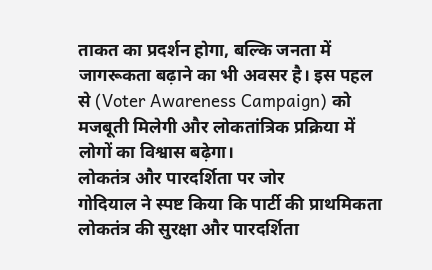ताकत का प्रदर्शन होगा, बल्कि जनता में जागरूकता बढ़ाने का भी अवसर है। इस पहल से (Voter Awareness Campaign) को मजबूती मिलेगी और लोकतांत्रिक प्रक्रिया में लोगों का विश्वास बढ़ेगा।
लोकतंत्र और पारदर्शिता पर जोर
गोदियाल ने स्पष्ट किया कि पार्टी की प्राथमिकता लोकतंत्र की सुरक्षा और पारदर्शिता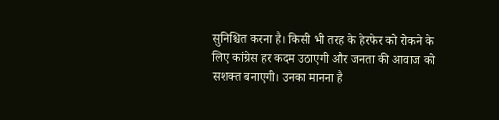सुनिश्चित करना है। किसी भी तरह के हेरफेर को रोकने के लिए कांग्रेस हर कदम उठाएगी और जनता की आवाज को सशक्त बनाएगी। उनका मानना है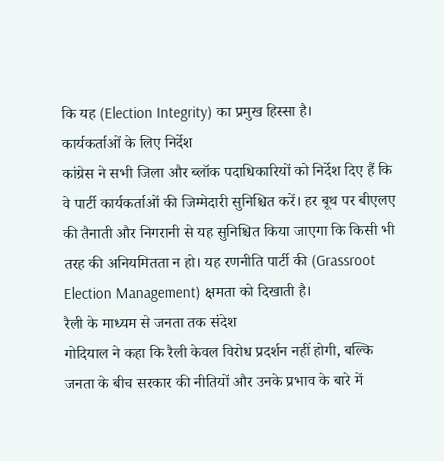कि यह (Election Integrity) का प्रमुख हिस्सा है।
कार्यकर्ताओं के लिए निर्देश
कांग्रेस ने सभी जिला और ब्लॉक पदाधिकारियों को निर्देश दिए हैं कि वे पार्टी कार्यकर्ताओं की जिम्मेदारी सुनिश्चित करें। हर बूथ पर बीएलए की तैनाती और निगरानी से यह सुनिश्चित किया जाएगा कि किसी भी तरह की अनियमितता न हो। यह रणनीति पार्टी की (Grassroot Election Management) क्षमता को दिखाती है।
रैली के माध्यम से जनता तक संदेश
गोदियाल ने कहा कि रैली केवल विरोध प्रदर्शन नहीं होगी, बल्कि जनता के बीच सरकार की नीतियों और उनके प्रभाव के बारे में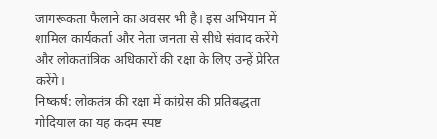जागरूकता फैलाने का अवसर भी है। इस अभियान में शामिल कार्यकर्ता और नेता जनता से सीधे संवाद करेंगे और लोकतांत्रिक अधिकारों की रक्षा के लिए उन्हें प्रेरित करेंगे।
निष्कर्ष: लोकतंत्र की रक्षा में कांग्रेस की प्रतिबद्धता
गोदियाल का यह कदम स्पष्ट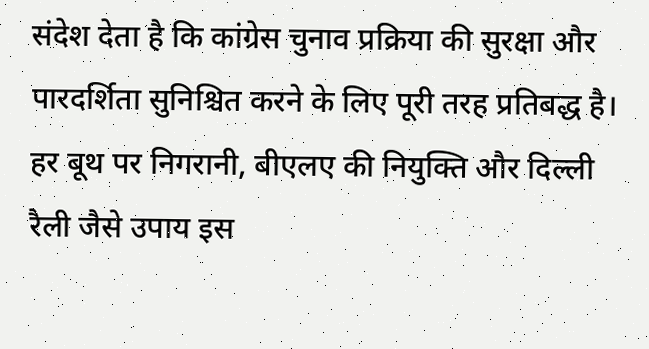संदेश देता है कि कांग्रेस चुनाव प्रक्रिया की सुरक्षा और पारदर्शिता सुनिश्चित करने के लिए पूरी तरह प्रतिबद्ध है। हर बूथ पर निगरानी, बीएलए की नियुक्ति और दिल्ली रैली जैसे उपाय इस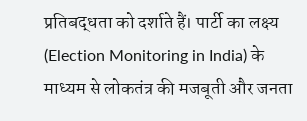प्रतिबद्धता को दर्शाते हैं। पार्टी का लक्ष्य (Election Monitoring in India) के माध्यम से लोकतंत्र की मजबूती और जनता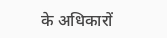के अधिकारों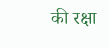की रक्षा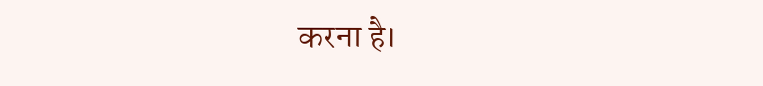करना है।